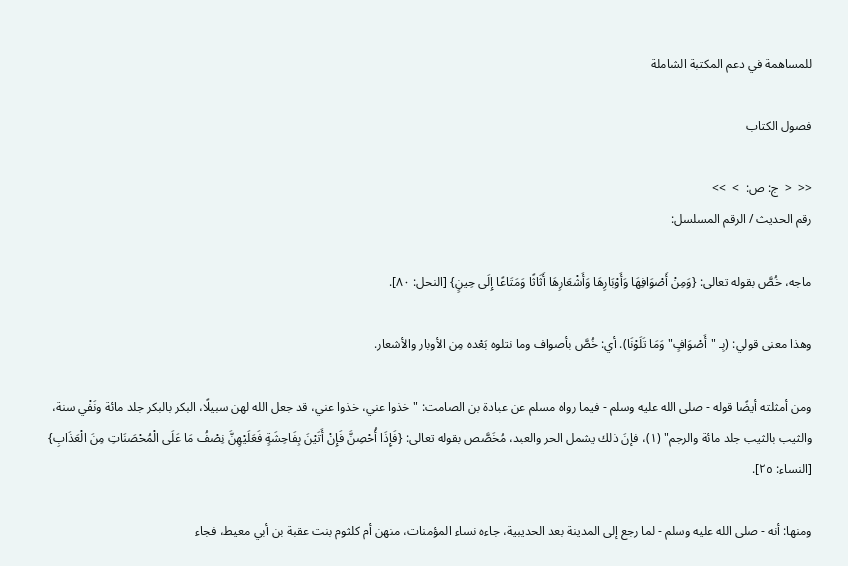للمساهمة في دعم المكتبة الشاملة

فصول الكتاب

<<  <  ج: ص:  >  >>
رقم الحديث / الرقم المسلسل:

ماجه، خُصَّ بقوله تعالى: {وَمِنْ أَصْوَافِهَا وَأَوْبَارِهَا وَأَشْعَارِهَا أَثَاثًا وَمَتَاعًا إِلَى حِينٍ} [النحل: ٨٠].

وهذا معنى قولي: (بِـ "أَصْوَافٍ" وَمَا تَلَوْنَا). أي: خُصَّ بأصواف وما نتلوه بَعْده مِن الأوبار والأشعار.

ومن أمثلته أيضًا قوله - صلى الله عليه وسلم - فيما رواه مسلم عن عبادة بن الصامت: "خذوا عني، خذوا عني، قد جعل الله لهن سبيلًا، البكر بالبكر جلد مائة ونَفْي سنة، والثيب بالثيب جلد مائة والرجم" (١)، فإنَ ذلك يشمل الحر والعبد، مُخَصَّص بقوله تعالى: {فَإِذَا أُحْصِنَّ فَإِنْ أَتَيْنَ بِفَاحِشَةٍ فَعَلَيْهِنَّ نِصْفُ مَا عَلَى الْمُحْصَنَاتِ مِنَ الْعَذَابِ} [النساء: ٢٥].

ومنها: أنه - صلى الله عليه وسلم - لما رجع إلى المدينة بعد الحديبية، جاءه نساء المؤمنات، منهن أم كلثوم بنت عقبة بن أبي معيط، فجاء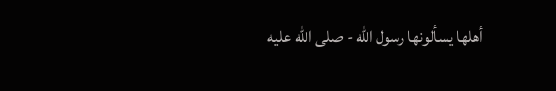أهلها يسألونها رسول الله - صلى الله عليه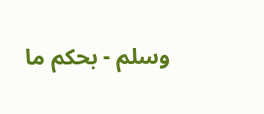وسلم - بحكم ما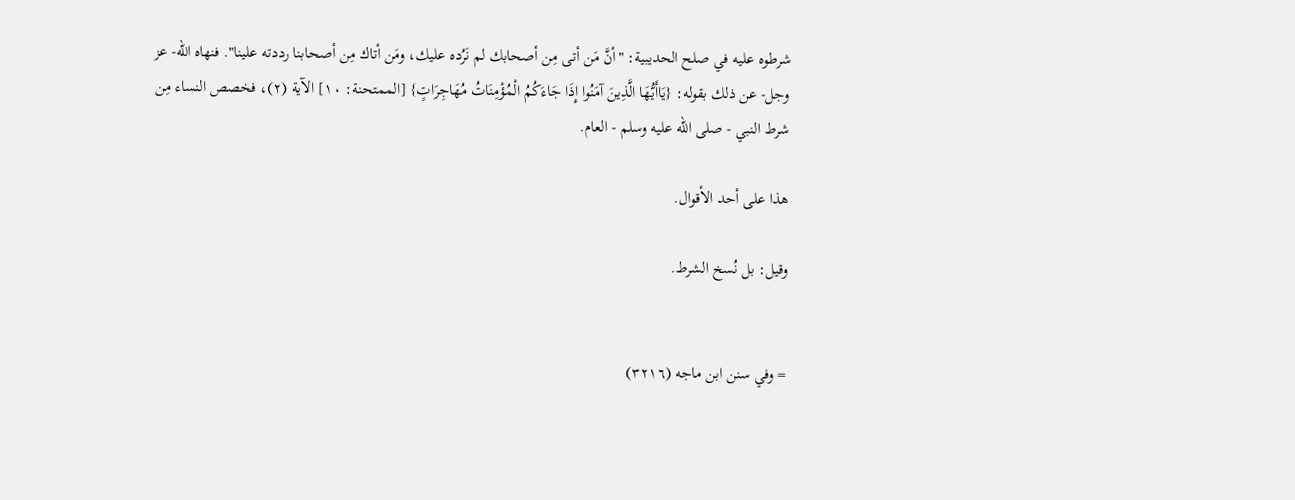شرطوه عليه في صلح الحديبية: "أنَّ مَن أتى مِن أصحابك لم نَرُده عليك، ومَن أتاك مِن أصحابنا رددته علينا". فنهاه الله- عز وجل- عن ذلك بقوله: {يَاأَيُّهَا الَّذِينَ آمَنُوا إِذَا جَاءَكُمُ الْمُؤْمِنَاتُ مُهَاجِرَاتٍ} [الممتحنة: ١٠] الآية (٢)، فخصص النساء مِن شرط النبي - صلى الله عليه وسلم - العام.

هذا على أحد الأقوال.

وقيل: بل نُسخ الشرط.


= وفي سنن ابن ماجه (٣٢١٦)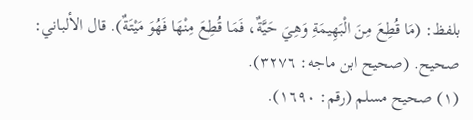بلفظ: (مَا قُطِعَ مِنَ الْبَهِيمَةِ وَهِيَ حَيَّةٌ، فَمَا قُطِعَ مِنْهَا فَهُوَ مَيْتَةٌ). قال الألباني: صحيح. (صحيح ابن ماجه: ٣٢٧٦).
(١) صحيح مسلم (رقم: ١٦٩٠).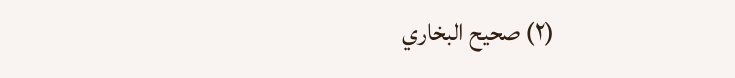(٢) صحيح البخاري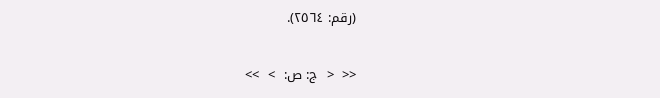(رقم: ٢٥٦٤).

<<  <  ج: ص:  >  >>